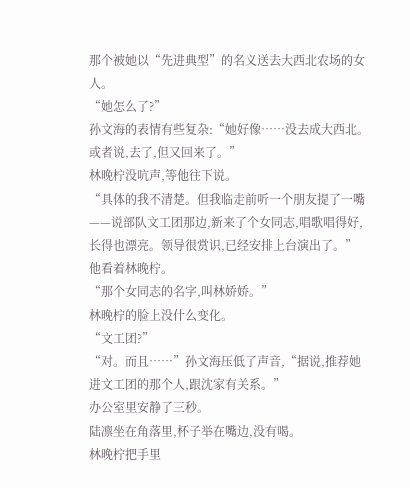那个被她以“先进典型”的名义送去大西北农场的女人。
“她怎么了?”
孙文海的表情有些复杂:“她好像……没去成大西北。或者说,去了,但又回来了。”
林晚柠没吭声,等他往下说。
“具体的我不清楚。但我临走前听一个朋友提了一嘴——说部队文工团那边,新来了个女同志,唱歌唱得好,长得也漂亮。领导很赏识,已经安排上台演出了。”
他看着林晚柠。
“那个女同志的名字,叫林娇娇。”
林晚柠的脸上没什么变化。
“文工团?”
“对。而且……”孙文海压低了声音,“据说,推荐她进文工团的那个人,跟沈家有关系。”
办公室里安静了三秒。
陆凛坐在角落里,杯子举在嘴边,没有喝。
林晚柠把手里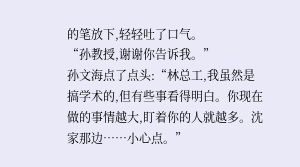的笔放下,轻轻吐了口气。
“孙教授,谢谢你告诉我。”
孙文海点了点头:“林总工,我虽然是搞学术的,但有些事看得明白。你现在做的事情越大,盯着你的人就越多。沈家那边……小心点。”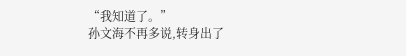“我知道了。”
孙文海不再多说,转身出了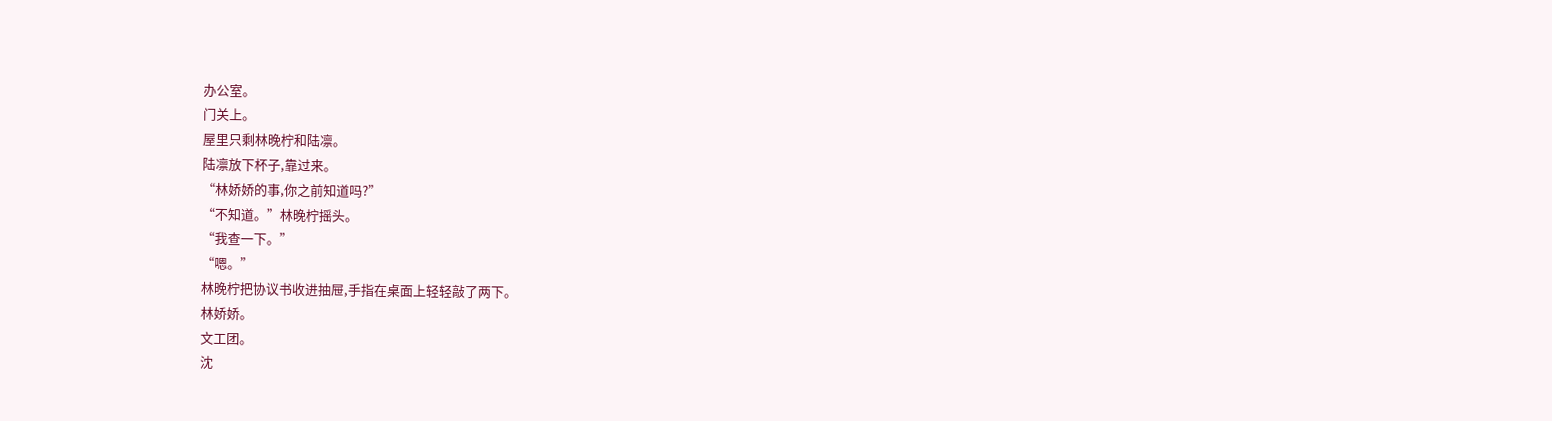办公室。
门关上。
屋里只剩林晚柠和陆凛。
陆凛放下杯子,靠过来。
“林娇娇的事,你之前知道吗?”
“不知道。”林晚柠摇头。
“我查一下。”
“嗯。”
林晚柠把协议书收进抽屉,手指在桌面上轻轻敲了两下。
林娇娇。
文工团。
沈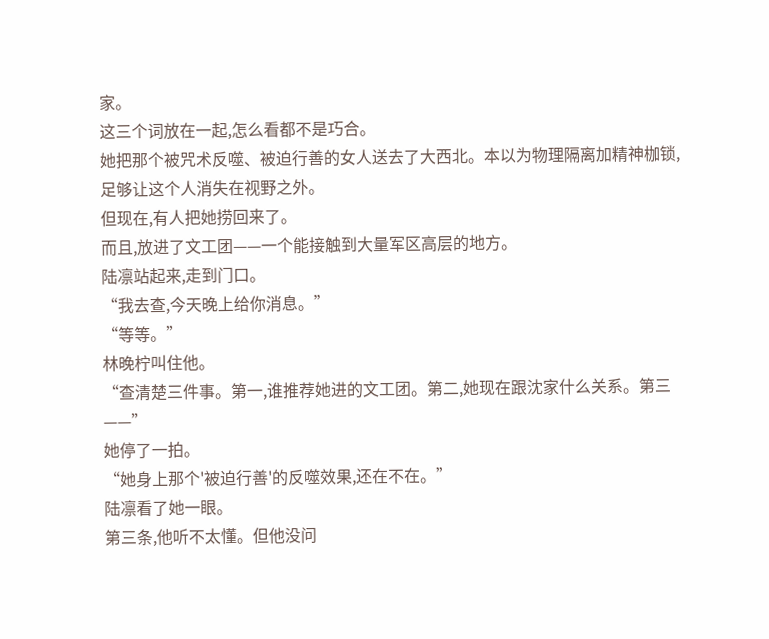家。
这三个词放在一起,怎么看都不是巧合。
她把那个被咒术反噬、被迫行善的女人送去了大西北。本以为物理隔离加精神枷锁,足够让这个人消失在视野之外。
但现在,有人把她捞回来了。
而且,放进了文工团——一个能接触到大量军区高层的地方。
陆凛站起来,走到门口。
“我去查,今天晚上给你消息。”
“等等。”
林晚柠叫住他。
“查清楚三件事。第一,谁推荐她进的文工团。第二,她现在跟沈家什么关系。第三——”
她停了一拍。
“她身上那个'被迫行善'的反噬效果,还在不在。”
陆凛看了她一眼。
第三条,他听不太懂。但他没问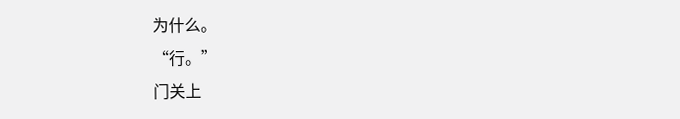为什么。
“行。”
门关上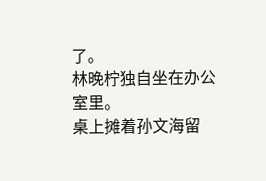了。
林晚柠独自坐在办公室里。
桌上摊着孙文海留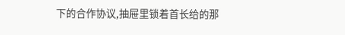下的合作协议,抽屉里锁着首长给的那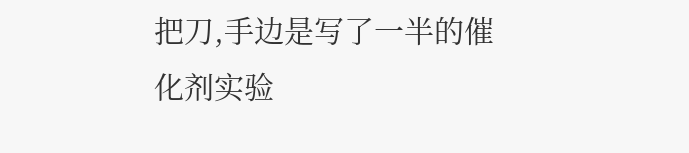把刀,手边是写了一半的催化剂实验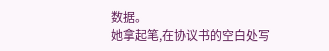数据。
她拿起笔,在协议书的空白处写